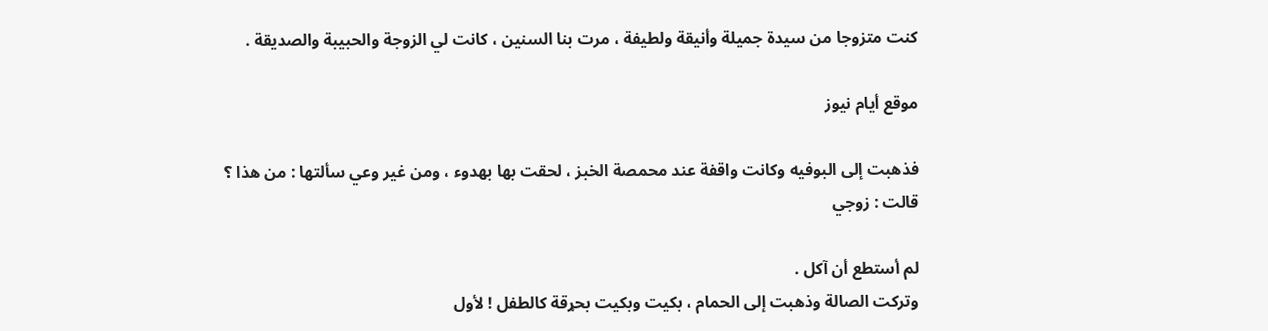كنت متزوجا من سيدة جميلة وأنيقة ولطيفة ، مرت بنا السنين ، كانت لي الزوجة والحبيبة والصديقة .

موقع أيام نيوز

فذهبت إلى البوفيه وكانت واقفة عند محمصة الخبز ، لحقت بها بهدوء ، ومن غير وعي سألتها : من هذا ؟
قالت : زوجي

لم أستطع أن آكل .
وتركت الصالة وذهبت إلى الحمام ، بكيت وبكيت بحړقة كالطفل ! لأول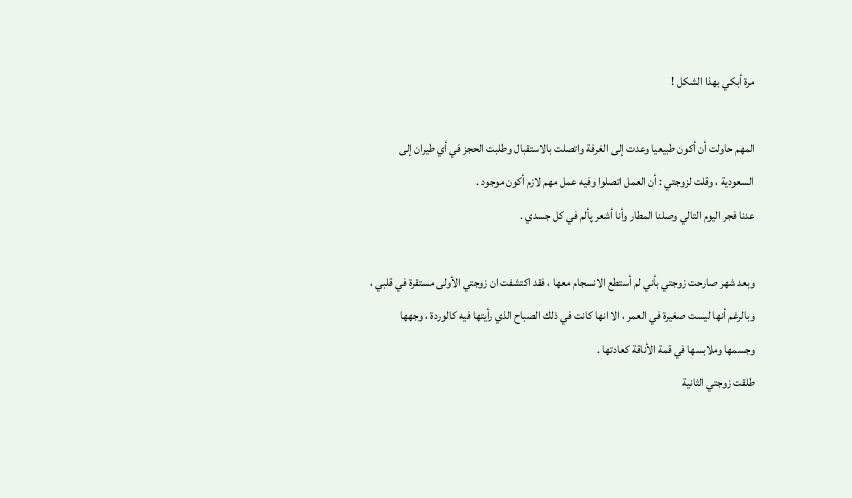مرة أبكي بهذا الشكل !

المهم حاولت أن أكون طبيعيا وعدت إلى الغرفة واتصلت بالاستقبال وطلبت الحجز في أي طيران إلى السعودية ، وقلت لزوجتي : أن العمل اتصلوا وفيه عمل مهم لازم أكون موجود .
عدنا فجر اليوم التالي وصلنا المطار وأنا أشعر پألم في كل جسدي .

وبعد شهر صارحت زوجتي بأني لم أستطع الانسجام معها ، فقد اكتشفت ان زوجتي الأولى مستقرة في قلبي ، وبالرغم أنها ليست صغيرة في العمر ، الا انها كانت في ذلك الصباح الذي رأيتها فيه كالوردة ، وجهها وجسمها وملابسها في قمة الأناقة كعادتها .
طلقت زوجتي الثانية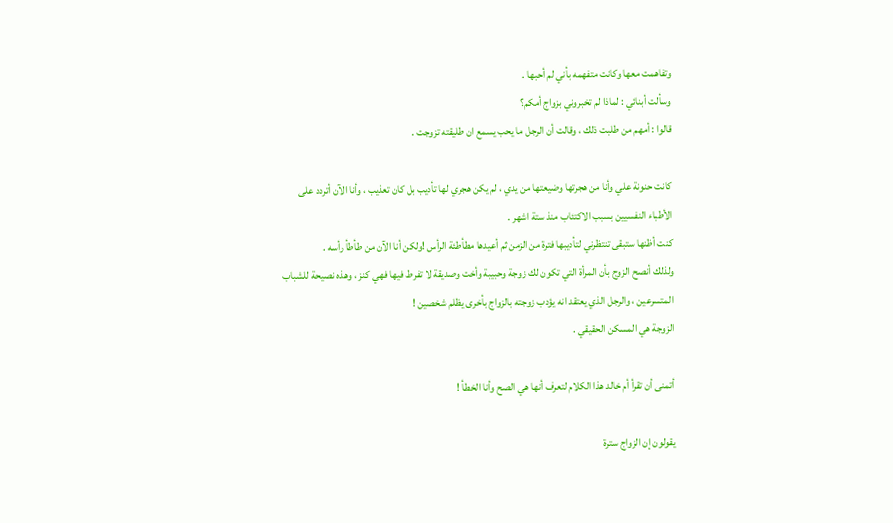وتفاهمت معها وكانت متفهمه بأني لم أحبها .
وسألت أبنائي : لماذا لم تخبروني بزواج أمكم؟
قالوا : أمهم من طلبت ذلك ، وقالت أن الرجل ما يحب يسمع ان طليقته تزوجت .

كانت حنونة علي وأنا من هجرتها وضيعتها من يدي ، لم يكن هجري لها تأديب بل كان تعذيب ، وأنا الآن أتردد على الأطباء النفسيين بسبب الاكتئاب منذ ستة اشهر .
كنت أظنها ستبقى تنتظرني لتأديبها فترة من الزمن ثم أعيدها مطأطئة الرأس !ولكن أنا الآن من طأطأ رأسه .
ولذلك أنصح الزوج بأن المرأة التي تكون لك زوجة وحبيبة وأخت وصديقة لا تفرط فيها فهي كنز ، وهذه نصيحة للشباب المتسرعين ، والرجل الذي يعتقد انه يؤدب زوجته بالزواج بأخرى يظلم شخصين !
الزوجة هي المسكن الحقيقي .

أتمنى أن تقرأ أم خالد هذا الكلام لتعرف أنها هي الصح وأنا الخطأ !

يقولون إن الزواج سترة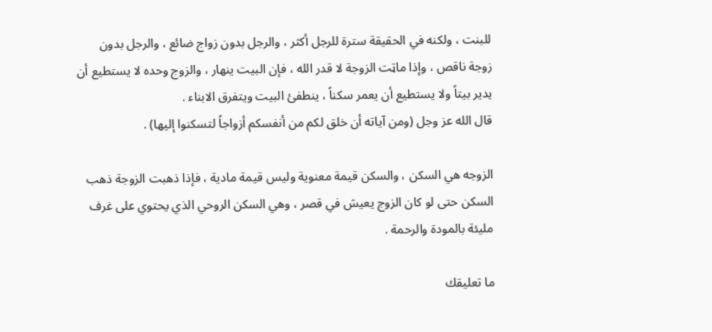للبنت ، ولكنه في الحقيقة سترة للرجل أكثر ، والرجل بدون زواج ضائع ، والرجل بدون زوجة ناقص ، وإذا ماټت الزوجة لا قدر الله ، فإن البيت ينهار ، والزوج وحده لا يستطيع أن يدير بيتاً ولا يستطيع أن يعمر سكناً ، ينطفئ البيت ويتفرق الابناء .
قال الله عز وجل (ومن آياته أن خلق لكم من أنفسكم أزواجاً لتسكنوا إليها) .

الزوجه هي السكن ، والسكن قيمة معنوية وليس قيمة مادية ، فإذا ذهبت الزوجة ذهب السكن حتى لو كان الزوج يعيش في قصر ، وهي السكن الروحي الذي يحتوي على غرف مليئة بالمودة والرحمة .

ما تعليقك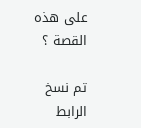على هذه القصة ؟

تم نسخ الرابط